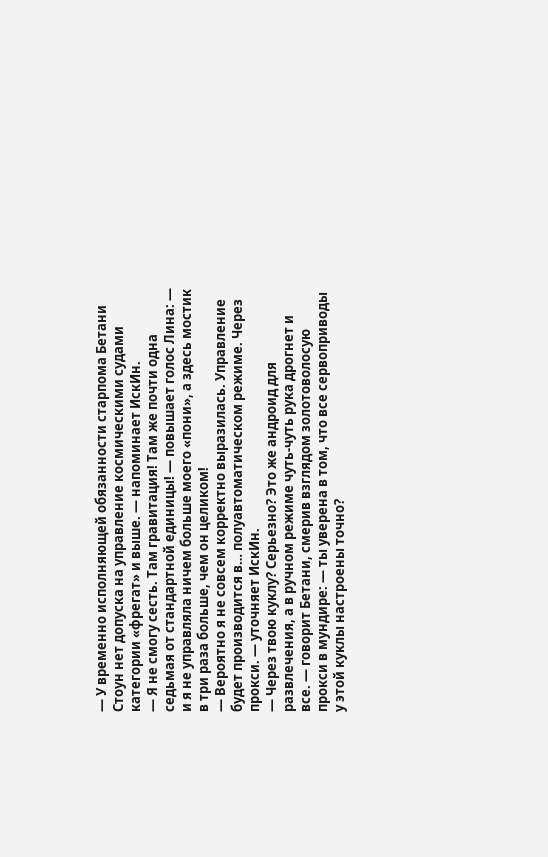— У временно исполняющей обязанности старпома Бетани Стоун нет допуска на управление космическими судами категории «фрегат» и выше. — напоминает ИскИн.
— Я не смогу сесть. Там гравитация! Там же почти одна седьмая от стандартной единицы! — повышает голос Лина: — и я не управляла ничем больше моего «пони», а здесь мостик в три раза больше, чем он целиком!
— Вероятно я не совсем корректно выразилась. Управление будет производится в… полуавтоматическом режиме. Через прокси. — уточняет ИскИн.
— Через твою куклу? Серьезно? Это же андроид для развлечения, а в ручном режиме чуть-чуть рука дрогнет и все. — говорит Бетани, смерив взглядом золотоволосую прокси в мундире: — ты уверена в том, что все сервоприводы у этой куклы настроены точно?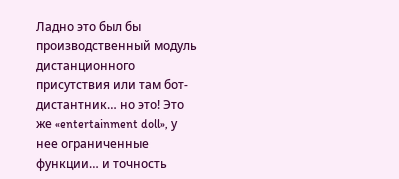Ладно это был бы производственный модуль дистанционного присутствия или там бот-дистантник… но это! Это же «entertainment doll», у нее ограниченные функции… и точность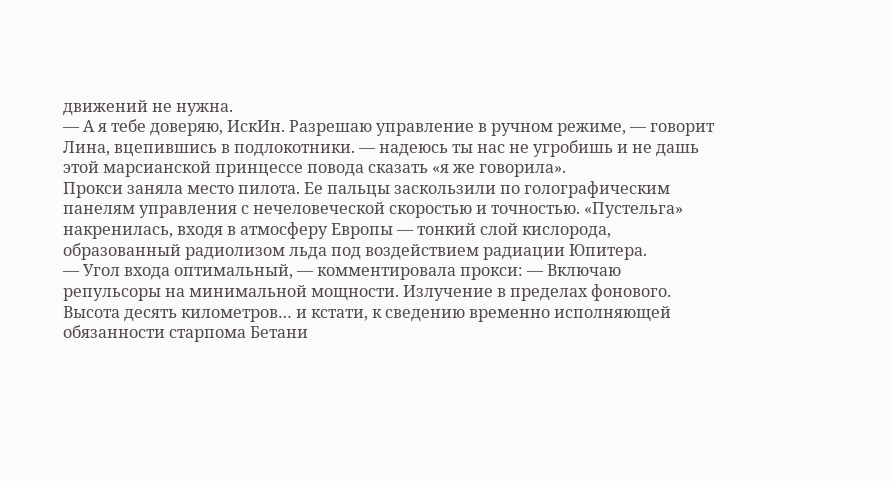движений не нужна.
— А я тебе доверяю, ИскИн. Разрешаю управление в ручном режиме, — говорит Лина, вцепившись в подлокотники. — надеюсь ты нас не угробишь и не дашь этой марсианской принцессе повода сказать «я же говорила».
Прокси заняла место пилота. Ее пальцы заскользили по голографическим панелям управления с нечеловеческой скоростью и точностью. «Пустельга» накренилась, входя в атмосферу Европы — тонкий слой кислорода, образованный радиолизом льда под воздействием радиации Юпитера.
— Угол входа оптимальный, — комментировала прокси: — Включаю репульсоры на минимальной мощности. Излучение в пределах фонового. Высота десять километров… и кстати, к сведению временно исполняющей обязанности старпома Бетани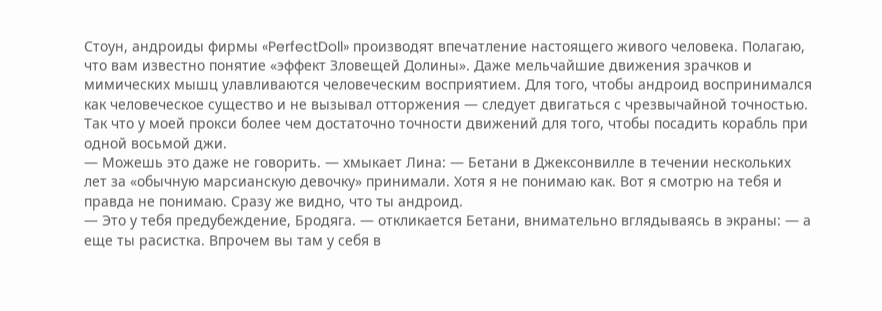Стоун, андроиды фирмы «PerfectDoll» производят впечатление настоящего живого человека. Полагаю, что вам известно понятие «эффект Зловещей Долины». Даже мельчайшие движения зрачков и мимических мышц улавливаются человеческим восприятием. Для того, чтобы андроид воспринимался как человеческое существо и не вызывал отторжения — следует двигаться с чрезвычайной точностью. Так что у моей прокси более чем достаточно точности движений для того, чтобы посадить корабль при одной восьмой джи.
— Можешь это даже не говорить. — хмыкает Лина: — Бетани в Джексонвилле в течении нескольких лет за «обычную марсианскую девочку» принимали. Хотя я не понимаю как. Вот я смотрю на тебя и правда не понимаю. Сразу же видно, что ты андроид.
— Это у тебя предубеждение, Бродяга. — откликается Бетани, внимательно вглядываясь в экраны: — а еще ты расистка. Впрочем вы там у себя в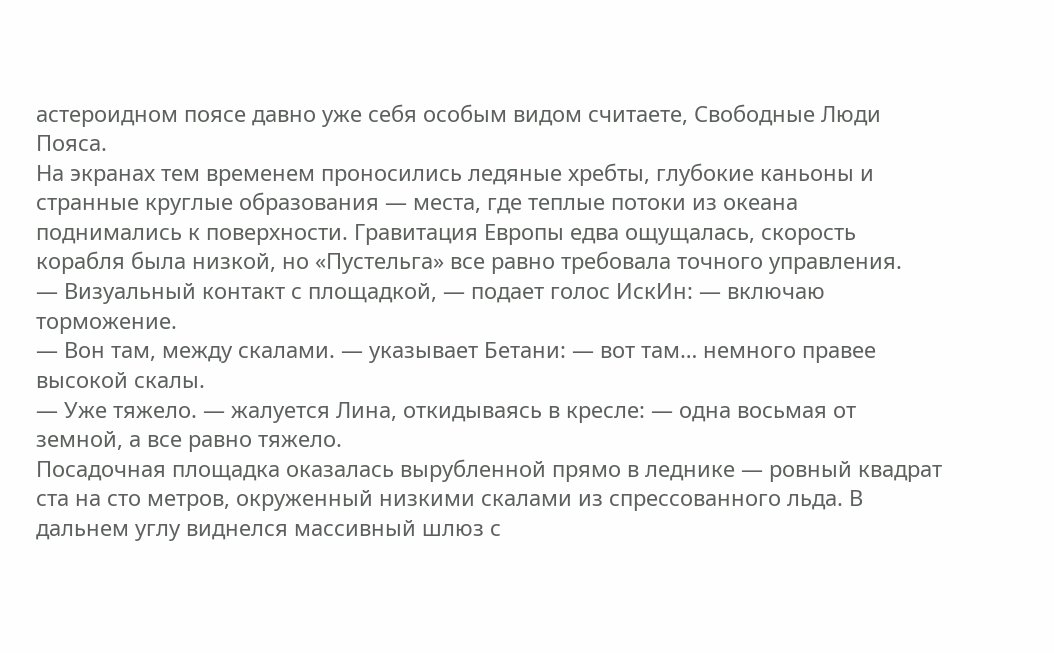астероидном поясе давно уже себя особым видом считаете, Свободные Люди Пояса.
На экранах тем временем проносились ледяные хребты, глубокие каньоны и странные круглые образования — места, где теплые потоки из океана поднимались к поверхности. Гравитация Европы едва ощущалась, скорость корабля была низкой, но «Пустельга» все равно требовала точного управления.
— Визуальный контакт с площадкой, — подает голос ИскИн: — включаю торможение.
— Вон там, между скалами. — указывает Бетани: — вот там… немного правее высокой скалы.
— Уже тяжело. — жалуется Лина, откидываясь в кресле: — одна восьмая от земной, а все равно тяжело.
Посадочная площадка оказалась вырубленной прямо в леднике — ровный квадрат ста на сто метров, окруженный низкими скалами из спрессованного льда. В дальнем углу виднелся массивный шлюз с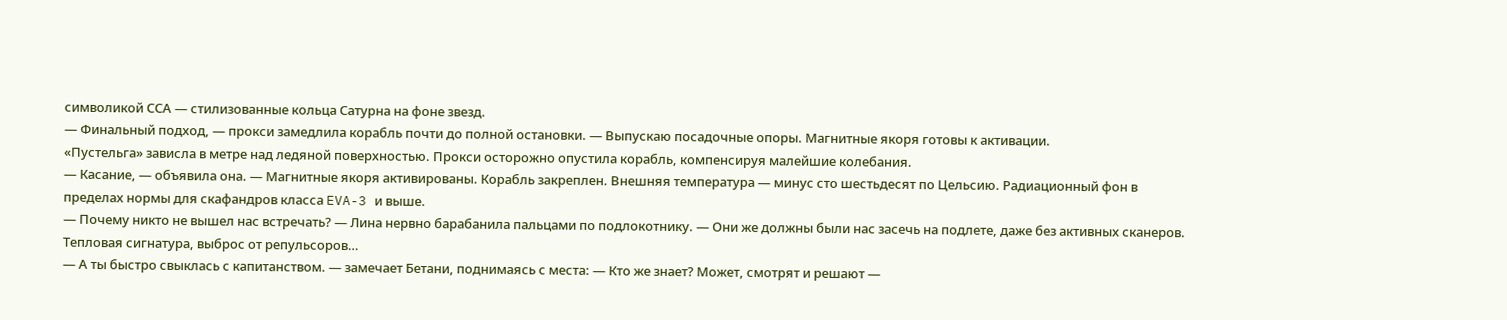символикой ССА — стилизованные кольца Сатурна на фоне звезд.
— Финальный подход, — прокси замедлила корабль почти до полной остановки. — Выпускаю посадочные опоры. Магнитные якоря готовы к активации.
«Пустельга» зависла в метре над ледяной поверхностью. Прокси осторожно опустила корабль, компенсируя малейшие колебания.
— Касание, — объявила она. — Магнитные якоря активированы. Корабль закреплен. Внешняя температура — минус сто шестьдесят по Цельсию. Радиационный фон в пределах нормы для скафандров класса EVA-3 и выше.
— Почему никто не вышел нас встречать? — Лина нервно барабанила пальцами по подлокотнику. — Они же должны были нас засечь на подлете, даже без активных сканеров. Тепловая сигнатура, выброс от репульсоров…
— А ты быстро свыклась с капитанством. — замечает Бетани, поднимаясь с места: — Кто же знает? Может, смотрят и решают —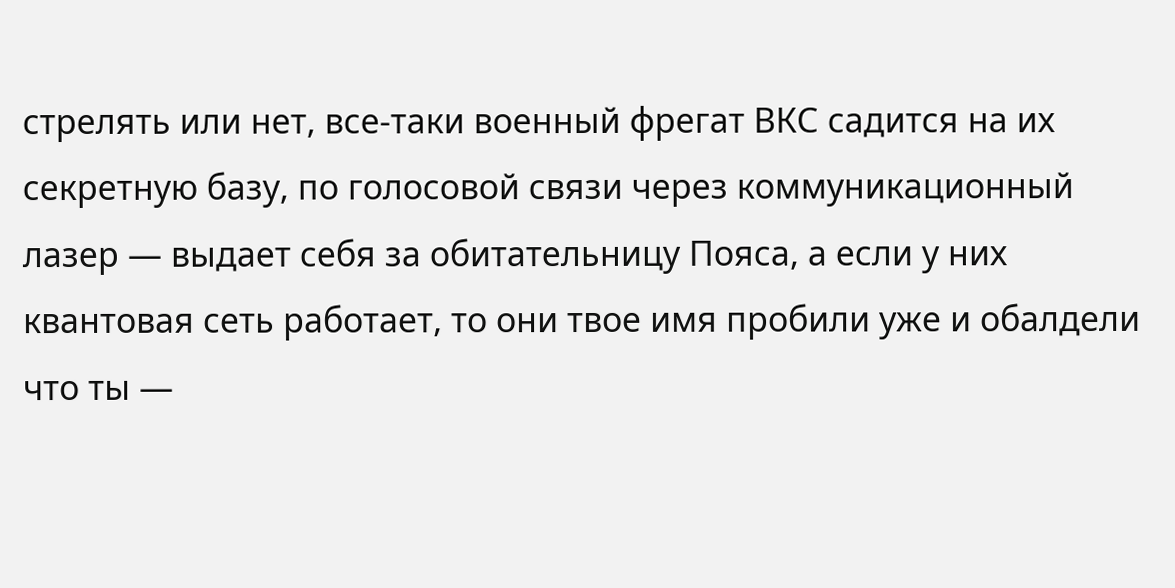стрелять или нет, все-таки военный фрегат ВКС садится на их секретную базу, по голосовой связи через коммуникационный лазер — выдает себя за обитательницу Пояса, а если у них квантовая сеть работает, то они твое имя пробили уже и обалдели что ты —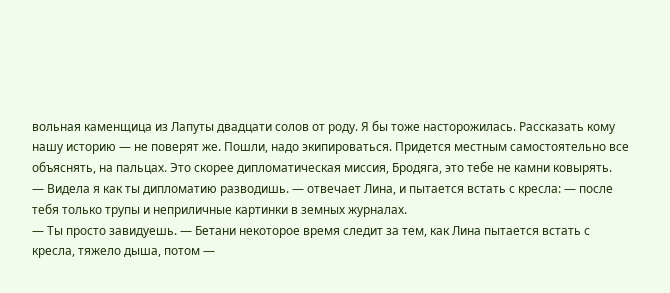вольная каменщица из Лапуты двадцати солов от роду. Я бы тоже насторожилась. Рассказать кому нашу историю — не поверят же. Пошли, надо экипироваться. Придется местным самостоятельно все объяснять, на пальцах. Это скорее дипломатическая миссия, Бродяга, это тебе не камни ковырять.
— Видела я как ты дипломатию разводишь. — отвечает Лина, и пытается встать с кресла: — после тебя только трупы и неприличные картинки в земных журналах.
— Ты просто завидуешь. — Бетани некоторое время следит за тем, как Лина пытается встать с кресла, тяжело дыша, потом —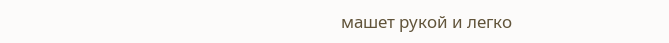машет рукой и легко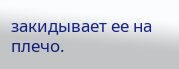закидывает ее на плечо.